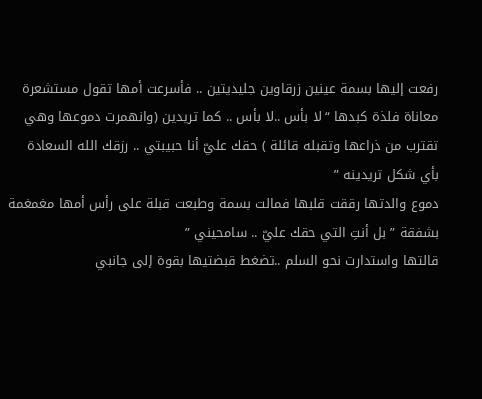رفعت إليها بسمة عينين زرقاوين جليديتين .. فأسرعت أمها تقول مستشعرة معاناة فلذة كبدها “لا بأس ..لا بأس .. كما تريدين (وانهمرت دموعها وهي تقترب من ذراعها وتقبله قائلة ) حقك عليّ أنا حبيبتي .. رزقك الله السعادة بأي شكل تريدينه ”
دموع والدتها رققت قلبها فمالت بسمة وطبعت قبلة على رأس أمها مغمغمة بشفقة ” بل أنتِ التي حقك عليّ .. سامحيني ”
قالتها واستدارت نحو السلم ..تضغط قبضتيها بقوة إلى جانبي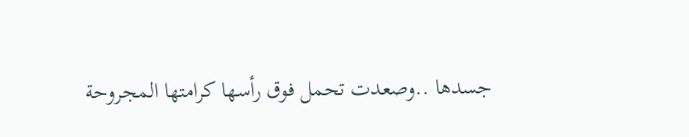جسدها ..وصعدت تحمل فوق رأسها كرامتها المجروحة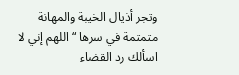وتجر أذيال الخيبة والمهانة متمتمة في سرها “اللهم إني لا اسألك رد القضاء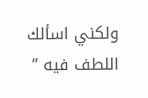ولكني اسألك اللطف فيه ”